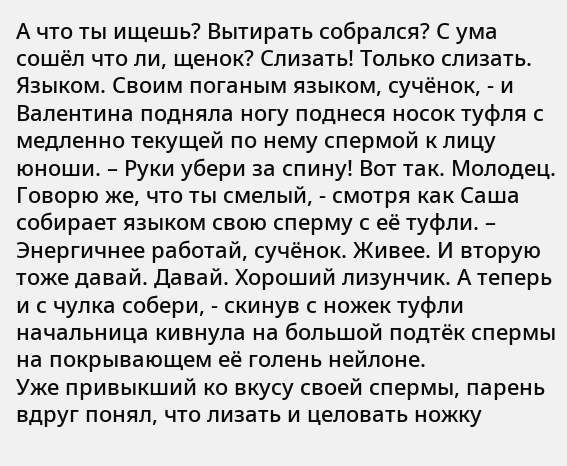А что ты ищешь? Вытирать собрался? С ума сошёл что ли, щенок? Слизать! Только слизать. Языком. Своим поганым языком, сучёнок, - и Валентина подняла ногу поднеся носок туфля с медленно текущей по нему спермой к лицу юноши. – Руки убери за спину! Вот так. Молодец. Говорю же, что ты смелый, - смотря как Саша собирает языком свою сперму с её туфли. – Энергичнее работай, сучёнок. Живее. И вторую тоже давай. Давай. Хороший лизунчик. А теперь и с чулка собери, - скинув с ножек туфли начальница кивнула на большой подтёк спермы на покрывающем её голень нейлоне.
Уже привыкший ко вкусу своей спермы, парень вдруг понял, что лизать и целовать ножку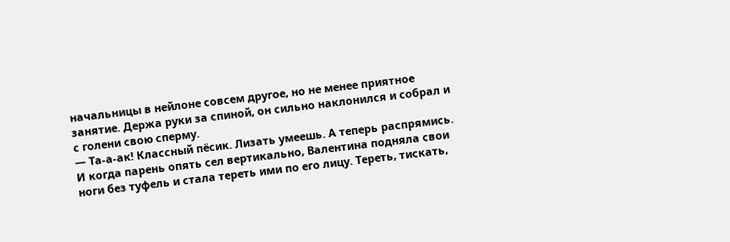начальницы в нейлоне совсем другое, но не менее приятное занятие. Держа руки за спиной, он сильно наклонился и собрал и с голени свою сперму.
— Та-а-ак! Классный пёсик. Лизать умеешь. А теперь распрямись.
И когда парень опять сел вертикально, Валентина подняла свои ноги без туфель и стала тереть ими по его лицу. Тереть, тискать,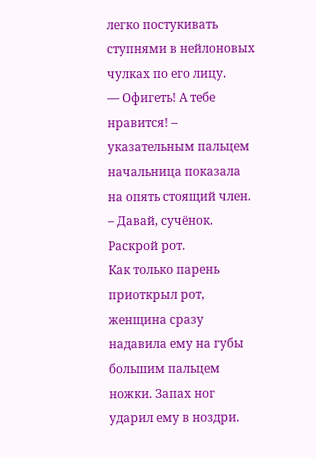легко постукивать ступнями в нейлоновых чулках по его лицу.
— Офигеть! А тебе нравится! – указательным пальцем начальница показала на опять стоящий член. – Давай, сучёнок. Раскрой рот.
Как только парень приоткрыл рот, женщина сразу надавила ему на губы большим пальцем ножки. Запах ног ударил ему в ноздри.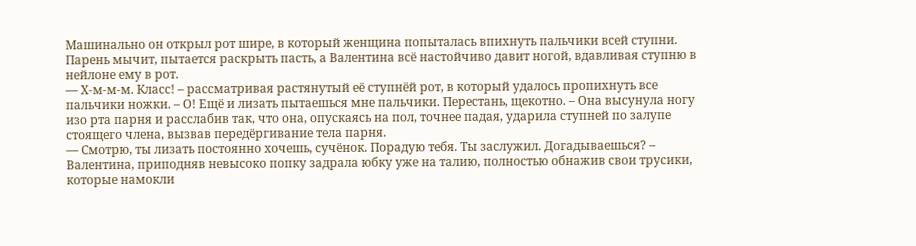Машинально он открыл рот шире, в который женщина попыталась впихнуть пальчики всей ступни. Парень мычит, пытается раскрыть пасть, а Валентина всё настойчиво давит ногой, вдавливая ступню в нейлоне ему в рот.
— Х-м-м-м. Класс! – рассматривая растянутый её ступнёй рот, в который удалось пропихнуть все пальчики ножки. – О! Ещё и лизать пытаешься мне пальчики. Перестань, щекотно. – Она высунула ногу изо рта парня и расслабив так, что она, опускаясь на пол, точнее падая, ударила ступней по залупе стоящего члена, вызвав передёргивание тела парня.
— Смотрю, ты лизать постоянно хочешь, сучёнок. Порадую тебя. Ты заслужил. Догадываешься? – Валентина, приподняв невысоко попку задрала юбку уже на талию, полностью обнажив свои трусики, которые намокли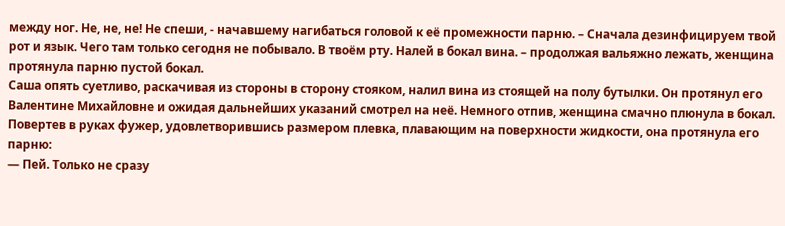между ног. Не, не, не! Не спеши, - начавшему нагибаться головой к её промежности парню. – Сначала дезинфицируем твой рот и язык. Чего там только сегодня не побывало. В твоём рту. Налей в бокал вина. – продолжая вальяжно лежать, женщина протянула парню пустой бокал.
Саша опять суетливо, раскачивая из стороны в сторону стояком, налил вина из стоящей на полу бутылки. Он протянул его Валентине Михайловне и ожидая дальнейших указаний смотрел на неё. Немного отпив, женщина смачно плюнула в бокал. Повертев в руках фужер, удовлетворившись размером плевка, плавающим на поверхности жидкости, она протянула его парню:
— Пей. Только не сразу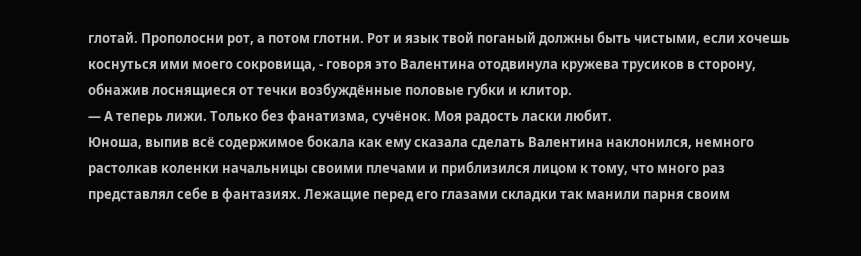глотай. Прополосни рот, а потом глотни. Рот и язык твой поганый должны быть чистыми, если хочешь коснуться ими моего сокровища, - говоря это Валентина отодвинула кружева трусиков в сторону, обнажив лоснящиеся от течки возбуждённые половые губки и клитор.
— А теперь лижи. Только без фанатизма, сучёнок. Моя радость ласки любит.
Юноша, выпив всё содержимое бокала как ему сказала сделать Валентина наклонился, немного растолкав коленки начальницы своими плечами и приблизился лицом к тому, что много раз представлял себе в фантазиях. Лежащие перед его глазами складки так манили парня своим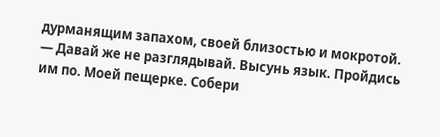дурманящим запахом, своей близостью и мокротой.
— Давай же не разглядывай. Высунь язык. Пройдись им по. Моей пещерке. Собери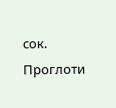сок. Проглоти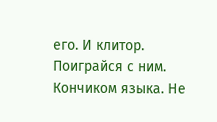его. И клитор. Поиграйся с ним. Кончиком языка. Не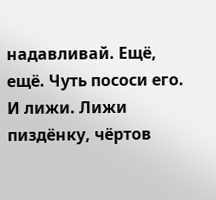надавливай. Ещё, ещё. Чуть пососи его. И лижи. Лижи пиздёнку, чёртов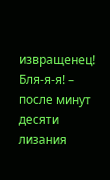извращенец! Бля-я-я! – после минут десяти лизания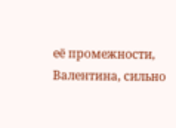её промежности, Валентина, сильно